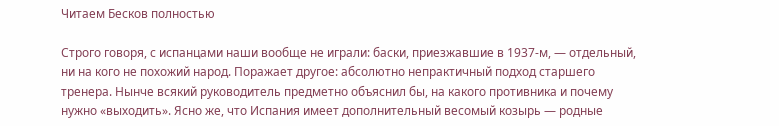Читаем Бесков полностью

Строго говоря, с испанцами наши вообще не играли: баски, приезжавшие в 1937-м, — отдельный, ни на кого не похожий народ. Поражает другое: абсолютно непрактичный подход старшего тренера. Нынче всякий руководитель предметно объяснил бы, на какого противника и почему нужно «выходить». Ясно же, что Испания имеет дополнительный весомый козырь — родные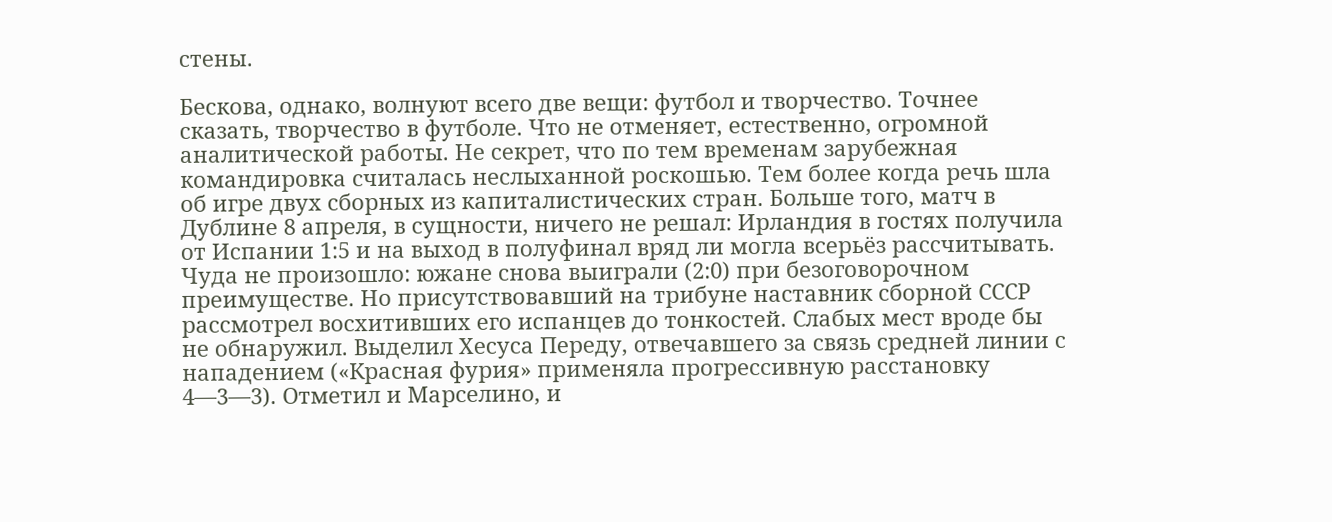стены.

Бескова, однако, волнуют всего две вещи: футбол и творчество. Точнее сказать, творчество в футболе. Что не отменяет, естественно, огромной аналитической работы. Не секрет, что по тем временам зарубежная командировка считалась неслыханной роскошью. Тем более когда речь шла об игре двух сборных из капиталистических стран. Больше того, матч в Дублине 8 апреля, в сущности, ничего не решал: Ирландия в гостях получила от Испании 1:5 и на выход в полуфинал вряд ли могла всерьёз рассчитывать. Чуда не произошло: южане снова выиграли (2:0) при безоговорочном преимуществе. Но присутствовавший на трибуне наставник сборной СССР рассмотрел восхитивших его испанцев до тонкостей. Слабых мест вроде бы не обнаружил. Выделил Хесуса Переду, отвечавшего за связь средней линии с нападением («Красная фурия» применяла прогрессивную расстановку 4—3—3). Отметил и Марселино, и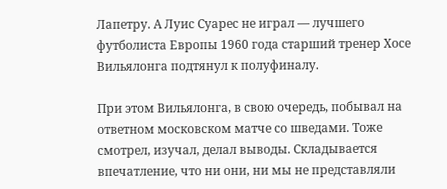Лапетру. А Луис Суарес не играл — лучшего футболиста Европы 1960 года старший тренер Хосе Вильялонга подтянул к полуфиналу.

При этом Вильялонга, в свою очередь, побывал на ответном московском матче со шведами. Тоже смотрел, изучал, делал выводы. Складывается впечатление, что ни они, ни мы не представляли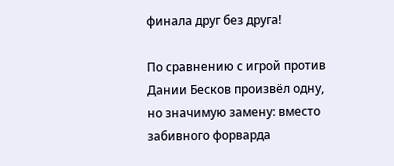финала друг без друга!

По сравнению с игрой против Дании Бесков произвёл одну, но значимую замену: вместо забивного форварда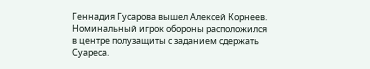Геннадия Гусарова вышел Алексей Корнеев. Номинальный игрок обороны расположился в центре полузащиты с заданием сдержать Суареса.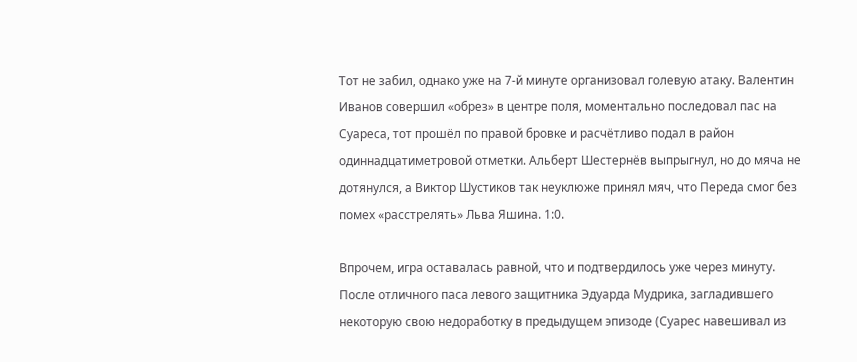Тот не забил, однако уже на 7-й минуте организовал голевую атаку. Валентин Иванов совершил «обрез» в центре поля, моментально последовал пас на Суареса, тот прошёл по правой бровке и расчётливо подал в район одиннадцатиметровой отметки. Альберт Шестернёв выпрыгнул, но до мяча не дотянулся, а Виктор Шустиков так неуклюже принял мяч, что Переда смог без помех «расстрелять» Льва Яшина. 1:0.

Впрочем, игра оставалась равной, что и подтвердилось уже через минуту. После отличного паса левого защитника Эдуарда Мудрика, загладившего некоторую свою недоработку в предыдущем эпизоде (Суарес навешивал из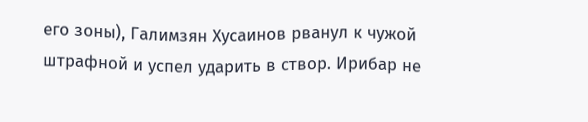его зоны), Галимзян Хусаинов рванул к чужой штрафной и успел ударить в створ. Ирибар не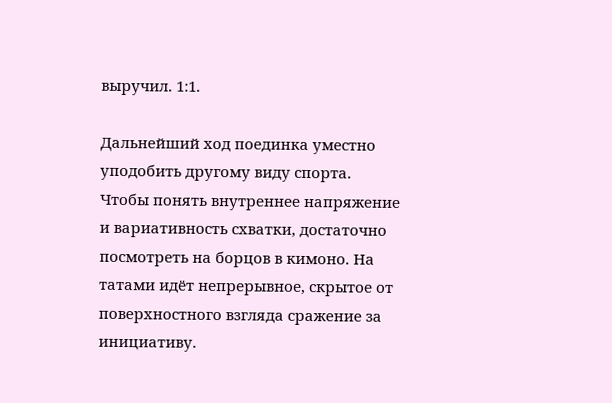выручил. 1:1.

Дальнейший ход поединка уместно уподобить другому виду спорта. Чтобы понять внутреннее напряжение и вариативность схватки, достаточно посмотреть на борцов в кимоно. На татами идёт непрерывное, скрытое от поверхностного взгляда сражение за инициативу.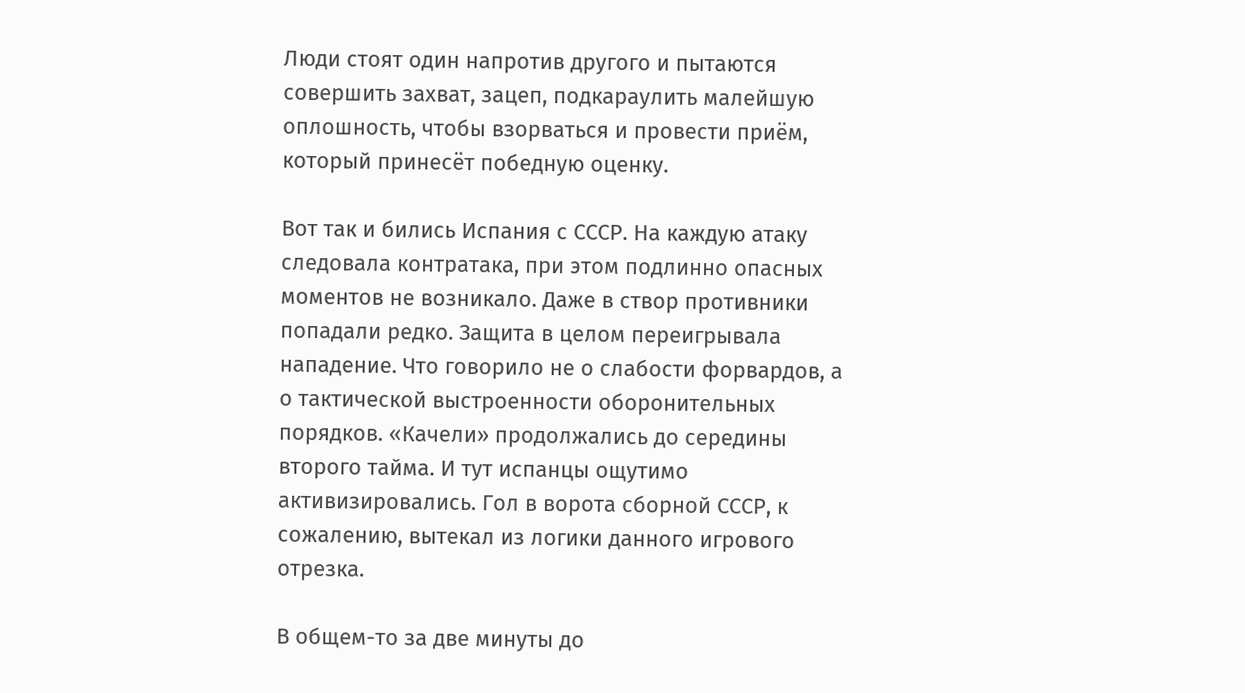Люди стоят один напротив другого и пытаются совершить захват, зацеп, подкараулить малейшую оплошность, чтобы взорваться и провести приём, который принесёт победную оценку.

Вот так и бились Испания с СССР. На каждую атаку следовала контратака, при этом подлинно опасных моментов не возникало. Даже в створ противники попадали редко. Защита в целом переигрывала нападение. Что говорило не о слабости форвардов, а о тактической выстроенности оборонительных порядков. «Качели» продолжались до середины второго тайма. И тут испанцы ощутимо активизировались. Гол в ворота сборной СССР, к сожалению, вытекал из логики данного игрового отрезка.

В общем-то за две минуты до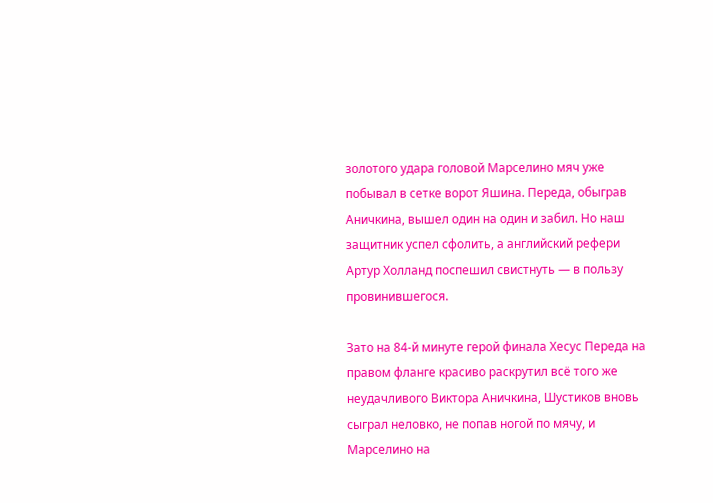золотого удара головой Марселино мяч уже побывал в сетке ворот Яшина. Переда, обыграв Аничкина, вышел один на один и забил. Но наш защитник успел сфолить, а английский рефери Артур Холланд поспешил свистнуть — в пользу провинившегося.

Зато на 84-й минуте герой финала Хесус Переда на правом фланге красиво раскрутил всё того же неудачливого Виктора Аничкина, Шустиков вновь сыграл неловко, не попав ногой по мячу, и Марселино на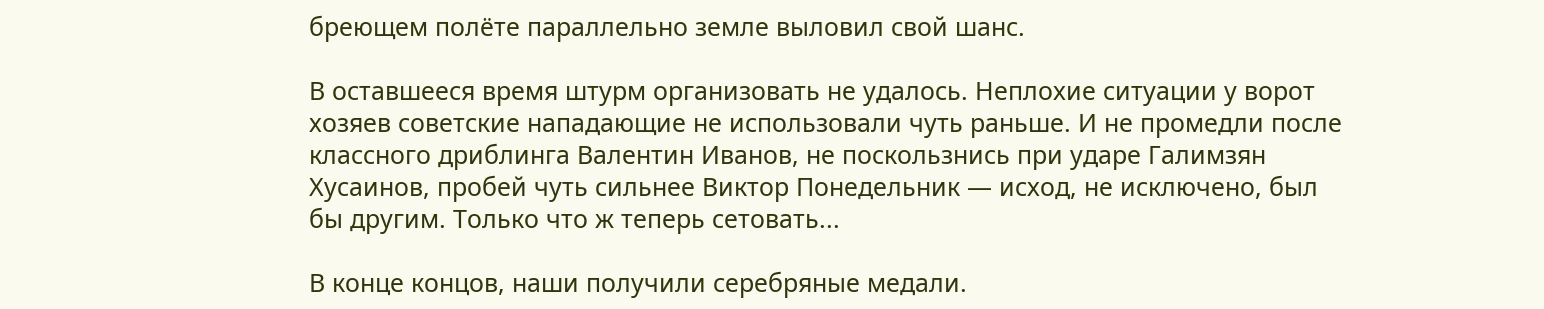бреющем полёте параллельно земле выловил свой шанс.

В оставшееся время штурм организовать не удалось. Неплохие ситуации у ворот хозяев советские нападающие не использовали чуть раньше. И не промедли после классного дриблинга Валентин Иванов, не поскользнись при ударе Галимзян Хусаинов, пробей чуть сильнее Виктор Понедельник — исход, не исключено, был бы другим. Только что ж теперь сетовать...

В конце концов, наши получили серебряные медали.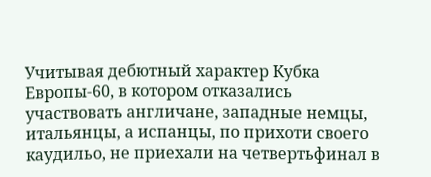Учитывая дебютный характер Кубка Европы-60, в котором отказались участвовать англичане, западные немцы, итальянцы, а испанцы, по прихоти своего каудильо, не приехали на четвертьфинал в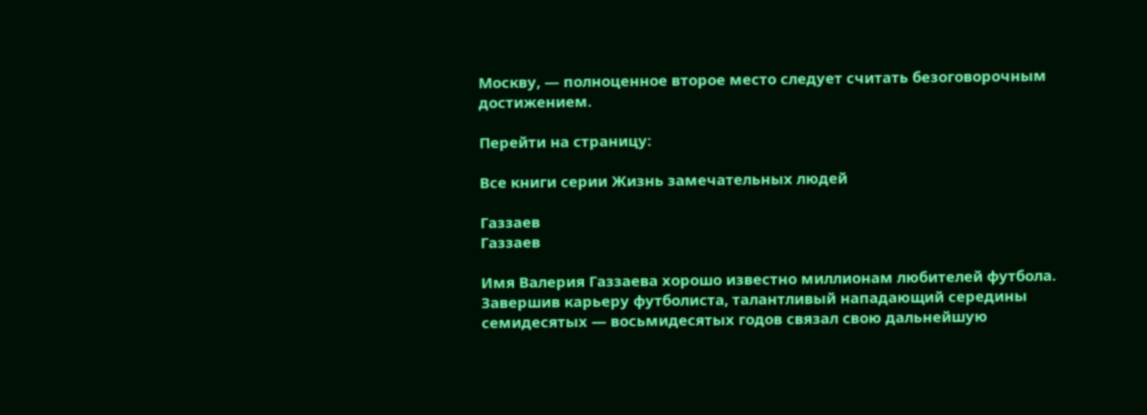Москву, — полноценное второе место следует считать безоговорочным достижением.

Перейти на страницу:

Все книги серии Жизнь замечательных людей

Газзаев
Газзаев

Имя Валерия Газзаева хорошо известно миллионам любителей футбола. Завершив карьеру футболиста, талантливый нападающий середины семидесятых — восьмидесятых годов связал свою дальнейшую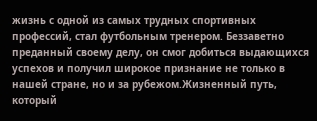жизнь с одной из самых трудных спортивных профессий, стал футбольным тренером. Беззаветно преданный своему делу, он смог добиться выдающихся успехов и получил широкое признание не только в нашей стране, но и за рубежом.Жизненный путь, который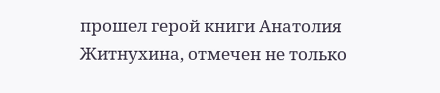прошел герой книги Анатолия Житнухина, отмечен не только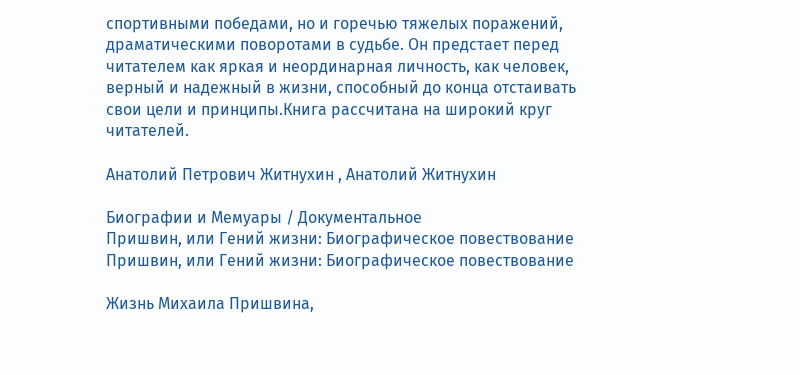спортивными победами, но и горечью тяжелых поражений, драматическими поворотами в судьбе. Он предстает перед читателем как яркая и неординарная личность, как человек, верный и надежный в жизни, способный до конца отстаивать свои цели и принципы.Книга рассчитана на широкий круг читателей.

Анатолий Петрович Житнухин , Анатолий Житнухин

Биографии и Мемуары / Документальное
Пришвин, или Гений жизни: Биографическое повествование
Пришвин, или Гений жизни: Биографическое повествование

Жизнь Михаила Пришвина,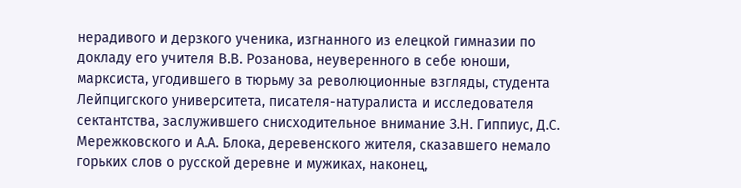нерадивого и дерзкого ученика, изгнанного из елецкой гимназии по докладу его учителя В.В. Розанова, неуверенного в себе юноши, марксиста, угодившего в тюрьму за революционные взгляды, студента Лейпцигского университета, писателя-натуралиста и исследователя сектантства, заслужившего снисходительное внимание З.Н. Гиппиус, Д.С. Мережковского и А.А. Блока, деревенского жителя, сказавшего немало горьких слов о русской деревне и мужиках, наконец,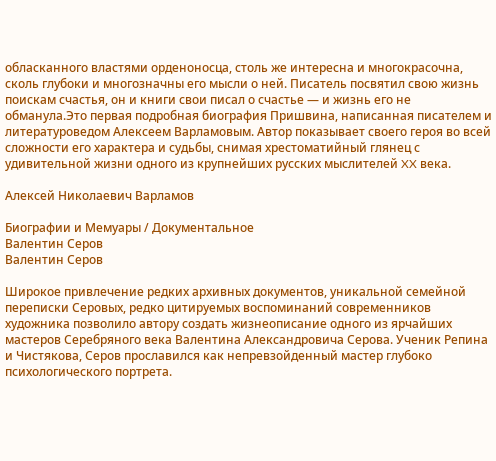обласканного властями орденоносца, столь же интересна и многокрасочна, сколь глубоки и многозначны его мысли о ней. Писатель посвятил свою жизнь поискам счастья, он и книги свои писал о счастье — и жизнь его не обманула.Это первая подробная биография Пришвина, написанная писателем и литературоведом Алексеем Варламовым. Автор показывает своего героя во всей сложности его характера и судьбы, снимая хрестоматийный глянец с удивительной жизни одного из крупнейших русских мыслителей XX века.

Алексей Николаевич Варламов

Биографии и Мемуары / Документальное
Валентин Серов
Валентин Серов

Широкое привлечение редких архивных документов, уникальной семейной переписки Серовых, редко цитируемых воспоминаний современников художника позволило автору создать жизнеописание одного из ярчайших мастеров Серебряного века Валентина Александровича Серова. Ученик Репина и Чистякова, Серов прославился как непревзойденный мастер глубоко психологического портрета.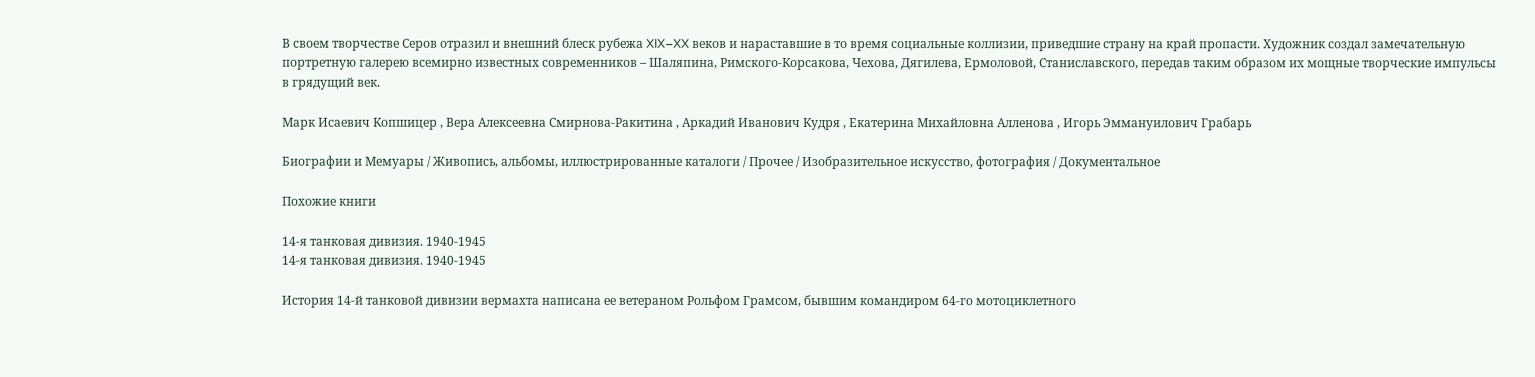В своем творчестве Серов отразил и внешний блеск рубежа XIX–XX веков и нараставшие в то время социальные коллизии, приведшие страну на край пропасти. Художник создал замечательную портретную галерею всемирно известных современников – Шаляпина, Римского-Корсакова, Чехова, Дягилева, Ермоловой, Станиславского, передав таким образом их мощные творческие импульсы в грядущий век.

Марк Исаевич Копшицер , Вера Алексеевна Смирнова-Ракитина , Аркадий Иванович Кудря , Екатерина Михайловна Алленова , Игорь Эммануилович Грабарь

Биографии и Мемуары / Живопись, альбомы, иллюстрированные каталоги / Прочее / Изобразительное искусство, фотография / Документальное

Похожие книги

14-я танковая дивизия. 1940-1945
14-я танковая дивизия. 1940-1945

История 14-й танковой дивизии вермахта написана ее ветераном Рольфом Грамсом, бывшим командиром 64-го мотоциклетного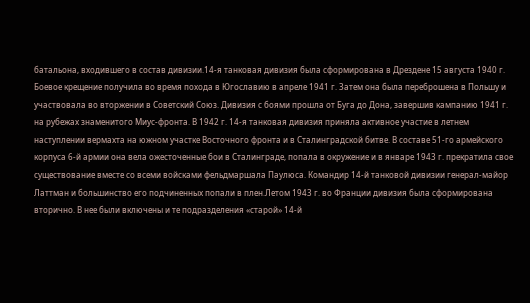батальона, входившего в состав дивизии.14-я танковая дивизия была сформирована в Дрездене 15 августа 1940 г. Боевое крещение получила во время похода в Югославию в апреле 1941 г. Затем она была переброшена в Польшу и участвовала во вторжении в Советский Союз. Дивизия с боями прошла от Буга до Дона, завершив кампанию 1941 г. на рубежах знаменитого Миус-фронта. В 1942 г. 14-я танковая дивизия приняла активное участие в летнем наступлении вермахта на южном участке Восточного фронта и в Сталинградской битве. В составе 51-го армейского корпуса 6-й армии она вела ожесточенные бои в Сталинграде, попала в окружение и в январе 1943 г. прекратила свое существование вместе со всеми войсками фельдмаршала Паулюса. Командир 14-й танковой дивизии генерал-майор Латтман и большинство его подчиненных попали в плен.Летом 1943 г. во Франции дивизия была сформирована вторично. В нее были включены и те подразделения «старой» 14-й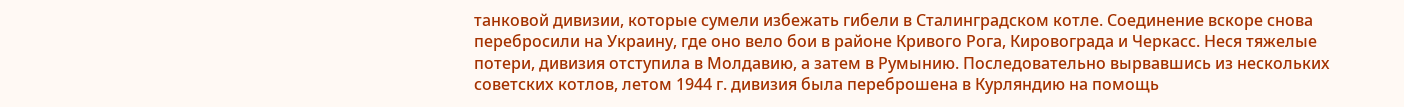танковой дивизии, которые сумели избежать гибели в Сталинградском котле. Соединение вскоре снова перебросили на Украину, где оно вело бои в районе Кривого Рога, Кировограда и Черкасс. Неся тяжелые потери, дивизия отступила в Молдавию, а затем в Румынию. Последовательно вырвавшись из нескольких советских котлов, летом 1944 г. дивизия была переброшена в Курляндию на помощь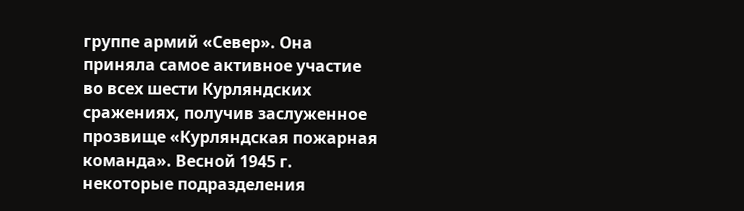группе армий «Север». Она приняла самое активное участие во всех шести Курляндских сражениях, получив заслуженное прозвище «Курляндская пожарная команда». Весной 1945 г. некоторые подразделения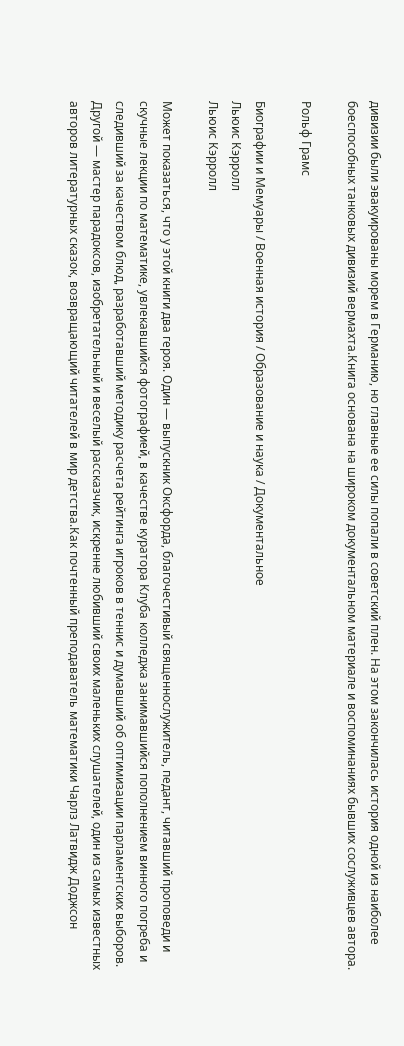дивизии были эвакуированы морем в Германию, но главные ее силы попали в советский плен. На этом закончилась история одной из наиболее боеспособных танковых дивизий вермахта.Книга основана на широком документальном материале и воспоминаниях бывших сослуживцев автора.

Рольф Грамс

Биографии и Мемуары / Военная история / Образование и наука / Документальное
Льюис Кэрролл
Льюис Кэрролл

Может показаться, что у этой книги два героя. Один — выпускник Оксфорда, благочестивый священнослужитель, педант, читавший проповеди и скучные лекции по математике, увлекавшийся фотографией, в качестве куратора Клуба колледжа занимавшийся пополнением винного погреба и следивший за качеством блюд, разработавший методику расчета рейтинга игроков в теннис и думавший об оптимизации парламентских выборов. Другой — мастер парадоксов, изобретательный и веселый рассказчик, искренне любивший своих маленьких слушателей, один из самых известных авторов литературных сказок, возвращающий читателей в мир детства.Как почтенный преподаватель математики Чарлз Латвидж Доджсон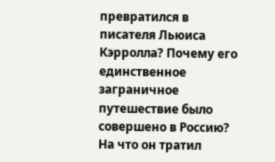превратился в писателя Льюиса Кэрролла? Почему его единственное заграничное путешествие было совершено в Россию? На что он тратил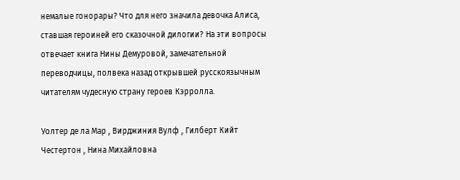немалые гонорары? Что для него значила девочка Алиса, ставшая героиней его сказочной дилогии? На эти вопросы отвечает книга Нины Демуровой, замечательной переводчицы, полвека назад открывшей русскоязычным читателям чудесную страну героев Кэрролла.

Уолтер де ла Мар , Вирджиния Вулф , Гилберт Кийт Честертон , Нина Михайловна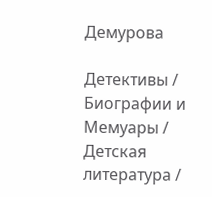Демурова

Детективы / Биографии и Мемуары / Детская литература /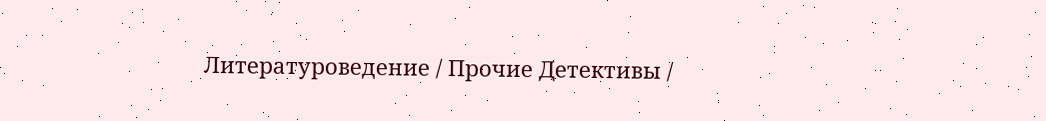Литературоведение / Прочие Детективы /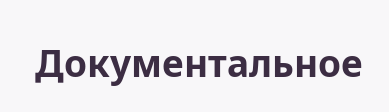Документальное